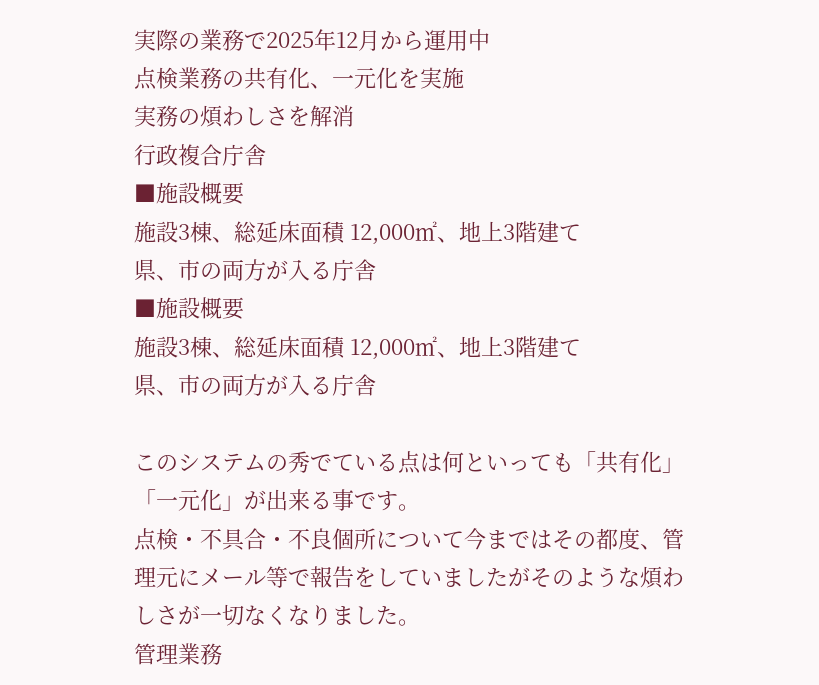実際の業務で2025年12月から運用中
点検業務の共有化、一元化を実施
実務の煩わしさを解消
行政複合庁舎
■施設概要
施設3棟、総延床面積 12,000㎡、地上3階建て
県、市の両方が入る庁舎
■施設概要
施設3棟、総延床面積 12,000㎡、地上3階建て
県、市の両方が入る庁舎

このシステムの秀でている点は何といっても「共有化」「一元化」が出来る事です。
点検・不具合・不良個所について今まではその都度、管理元にメール等で報告をしていましたがそのような煩わしさが一切なくなりました。
管理業務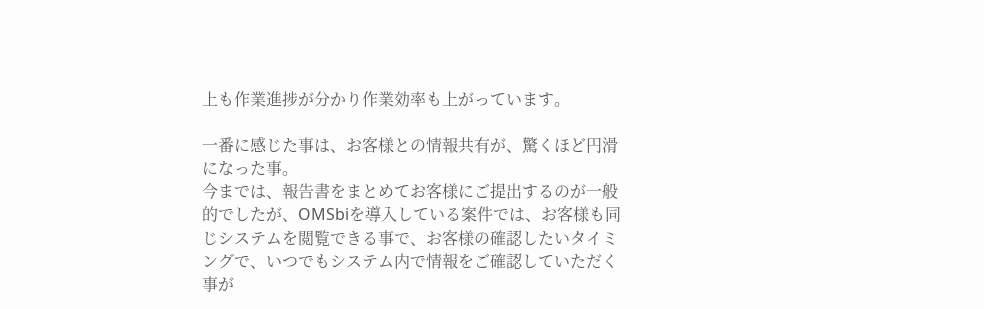上も作業進捗が分かり作業効率も上がっています。

一番に感じた事は、お客様との情報共有が、驚くほど円滑になった事。
今までは、報告書をまとめてお客様にご提出するのが一般的でしたが、OMSbiを導入している案件では、お客様も同じシステムを閲覧できる事で、お客様の確認したいタイミングで、いつでもシステム内で情報をご確認していただく事が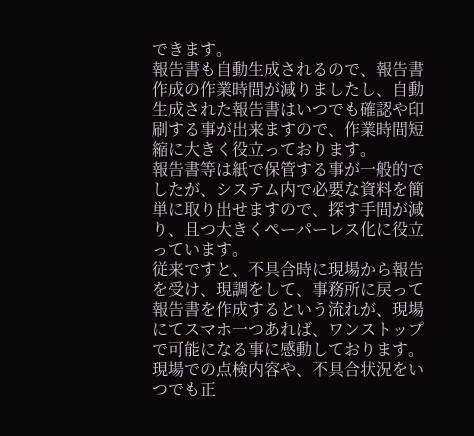できます。
報告書も自動生成されるので、報告書作成の作業時間が減りましたし、自動生成された報告書はいつでも確認や印刷する事が出来ますので、作業時間短縮に大きく役立っております。
報告書等は紙で保管する事が一般的でしたが、システム内で必要な資料を簡単に取り出せますので、探す手間が減り、且つ大きくペーパーレス化に役立っています。
従来ですと、不具合時に現場から報告を受け、現調をして、事務所に戻って報告書を作成するという流れが、現場にてスマホ一つあれば、ワンストップで可能になる事に感動しております。
現場での点検内容や、不具合状況をいつでも正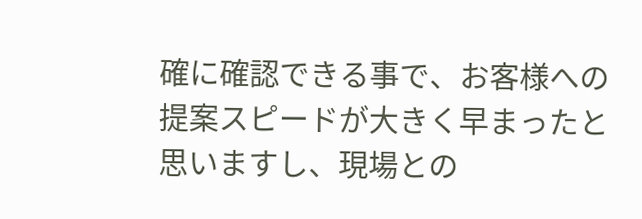確に確認できる事で、お客様への提案スピードが大きく早まったと思いますし、現場との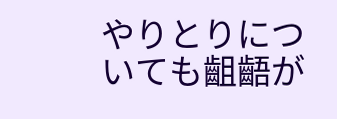やりとりについても齟齬が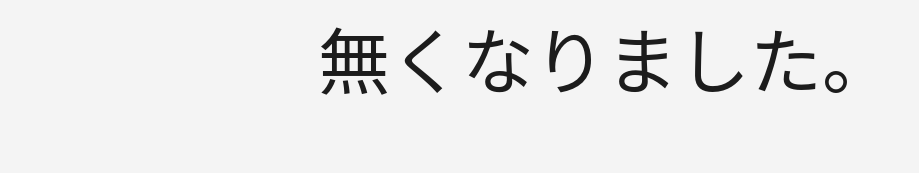無くなりました。